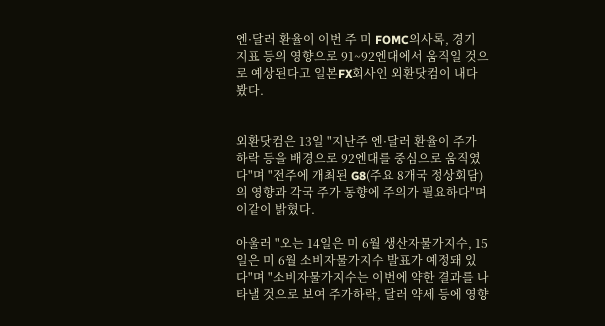엔·달러 환율이 이번 주 미 FOMC의사록, 경기 지표 등의 영향으로 91~92엔대에서 움직일 것으로 예상된다고 일본FX회사인 외환닷컴이 내다봤다.


외환닷컴은 13일 "지난주 엔·달러 환율이 주가 하락 등을 배경으로 92엔대를 중심으로 움직였다"며 "전주에 개최된 G8(주요 8개국 정상회담)의 영향과 각국 주가 동향에 주의가 필요하다"며 이같이 밝혔다.

아울러 "오는 14일은 미 6월 생산자물가지수, 15일은 미 6월 소비자물가지수 발표가 예정돼 있다"며 "소비자물가지수는 이번에 약한 결과를 나타낼 것으로 보여 주가하락, 달러 약세 등에 영향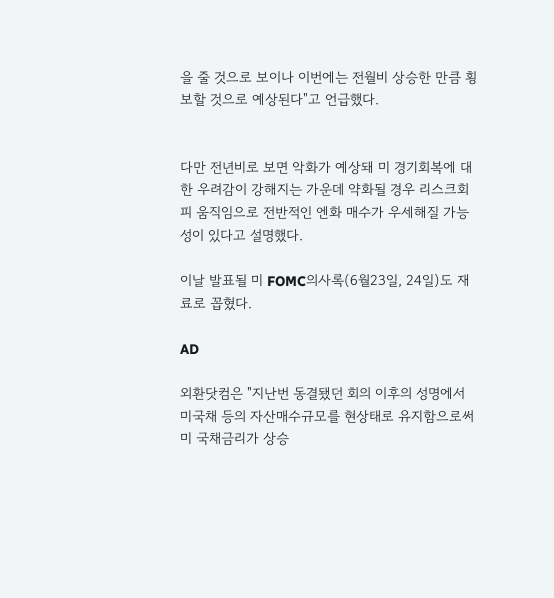을 줄 것으로 보이나 이번에는 전월비 상승한 만큼 횡보할 것으로 예상된다"고 언급했다.


다만 전년비로 보면 악화가 예상돼 미 경기회복에 대한 우려감이 강해지는 가운데 약화될 경우 리스크회피 움직임으로 전반적인 엔화 매수가 우세해질 가능성이 있다고 설명했다.

이날 발표될 미 FOMC의사록(6월23일, 24일)도 재료로 꼽혔다.

AD

외환닷컴은 "지난번 동결됐던 회의 이후의 성명에서 미국채 등의 자산매수규모를 현상태로 유지함으로써 미 국채금리가 상승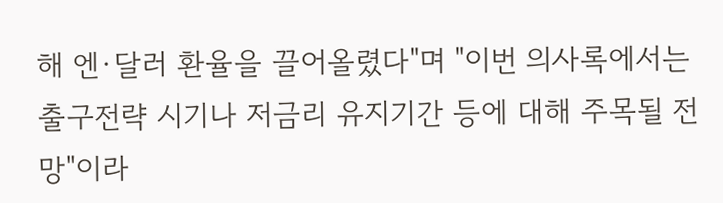해 엔·달러 환율을 끌어올렸다"며 "이번 의사록에서는 출구전략 시기나 저금리 유지기간 등에 대해 주목될 전망"이라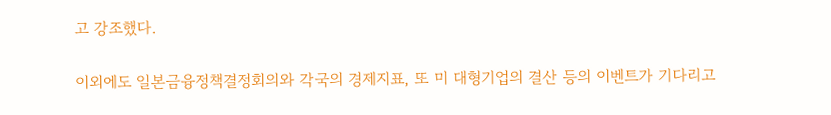고 강조했다.


이외에도 일본금융정책결정회의와 각국의 경제지표, 또 미 대형기업의 결산 등의 이벤트가 기다리고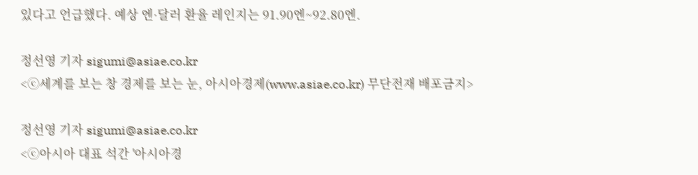있다고 언급했다. 예상 엔·달러 환율 레인지는 91.90엔~92.80엔.

정선영 기자 sigumi@asiae.co.kr
<ⓒ세계를 보는 창 경제를 보는 눈, 아시아경제(www.asiae.co.kr) 무단전재 배포금지>

정선영 기자 sigumi@asiae.co.kr
<ⓒ아시아 대표 석간 '아시아경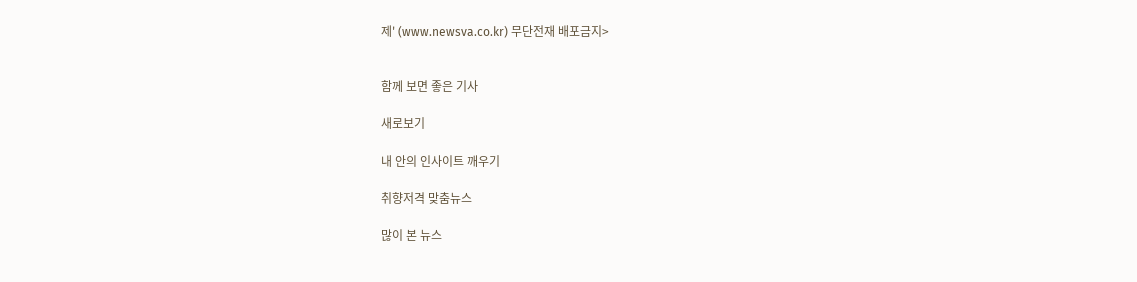제' (www.newsva.co.kr) 무단전재 배포금지>


함께 보면 좋은 기사

새로보기

내 안의 인사이트 깨우기

취향저격 맞춤뉴스

많이 본 뉴스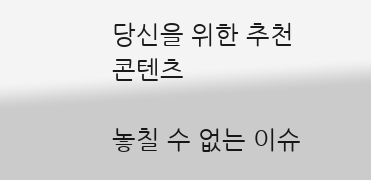당신을 위한 추천 콘텐츠

놓칠 수 없는 이슈